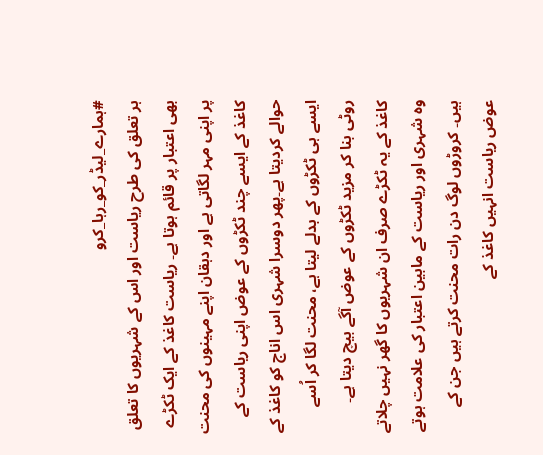#ہمارے_لیڈر_کو_رہا_کرو
ہر تعلق کی طرح ریاست اور اس کے شہریوں کا تعلق بھی اعتبار پر قائم ہوتا ہے۔ ریاست کاغذ کے ایک ٹکڑے پر اپنی مہر لگاتی ہے اور دہقان اپنے مہینوں کی محنت کاغذ کے ایسے چند ٹکڑوں کے عوض اپنی ریاست کے حوالے کردیتا ہے۔پھر دوسرا شہری اس اناج کو کاغذ کے ایسے ہی ٹکڑوں کے بدلے لیتا ہے، محنت لگا کر اُسے روٹی بنا کر مزید ٹکڑوں کے عوض آگے بیچ دیتا ہے۔ کاغذ کے یہ ٹکڑے صرف ان شہریوں کا گھر نہیں چلاتے وہ شہری اور ریاست کے مابین اعتبار کی علامت ہوتے ہیں۔ کروڑوں لوگ دن رات محنت کرتے ہیں جن کے عوض ریاست انہیں کاغذ کے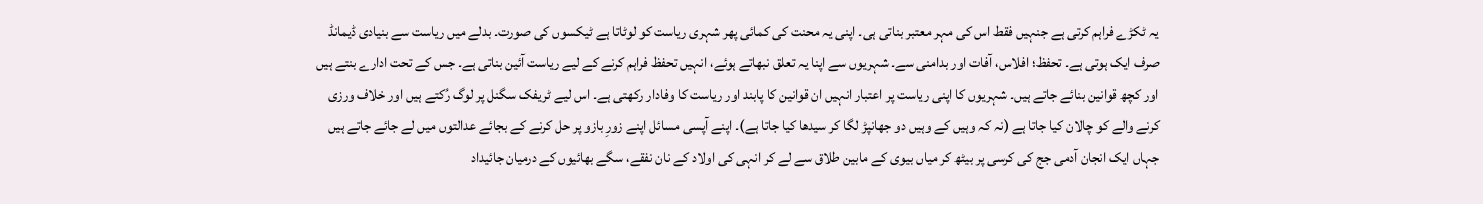یہ ٹکڑے فراہم کرتی ہے جنہیں فقط اس کی مہر معتبر بناتی ہی۔ اپنی یہ محنت کی کمائی پھر شہری ریاست کو لوٹاتا ہے ٹیکسوں کی صورت۔ بدلے میں ریاست سے بنیادی ڈیمانڈ صرف ایک ہوتی ہے۔ تحفظ؛ افلاس، آفات اور بدامنی سے۔ شہریوں سے اپنا یہ تعلق نبھاتے ہوئے، انہیں تحفظ فراہم کرنے کے لیے ریاست آئین بناتی ہے۔ جس کے تحت ادارے بنتے ہیں اور کچھ قوانین بنائے جاتے ہیں۔ شہریوں کا اپنی ریاست پر اعتبار انہیں ان قوانین کا پابند اور ریاست کا وفادار رکھتی ہے۔ اس لیے ٹریفک سگنل پر لوگ رُکتے ہیں اور خلاف ورزی کرنے والے کو چالان کیا جاتا ہے (نہ کہ وہیں کے وہیں دو جھانپڑ لگا کر سیدھا کیا جاتا ہے)۔ اپنے آپسی مسائل اپنے زورِ بازو پر حل کرنے کے بجائے عدالتوں میں لے جائے جاتے ہیں جہاں ایک انجان آدمی جج کی کرسی پر بیٹھ کر میاں بیوی کے مابین طلاق سے لے کر انہی کی اولاد کے نان نفقے، سگے بھائیوں کے درمیان جائیداد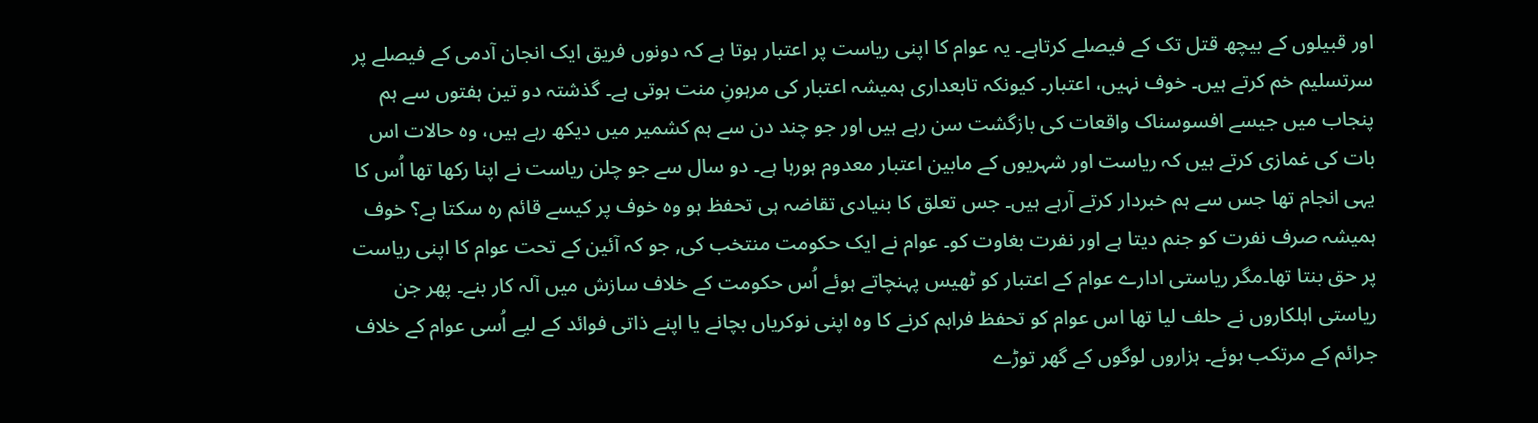اور قبیلوں کے بیچھ قتل تک کے فیصلے کرتاہے۔ یہ عوام کا اپنی ریاست پر اعتبار ہوتا ہے کہ دونوں فریق ایک انجان آدمی کے فیصلے پر سرتسلیم خم کرتے ہیں۔ خوف نہیں، اعتبار۔ کیونکہ تابعداری ہمیشہ اعتبار کی مرہونِ منت ہوتی ہے۔ گذشتہ دو تین ہفتوں سے ہم پنجاب میں جیسے افسوسناک واقعات کی بازگشت سن رہے ہیں اور جو چند دن سے ہم کشمیر میں دیکھ رہے ہیں، وہ حالات اس بات کی غمازی کرتے ہیں کہ ریاست اور شہریوں کے مابین اعتبار معدوم ہورہا ہے۔ دو سال سے جو چلن ریاست نے اپنا رکھا تھا اُس کا یہی انجام تھا جس سے ہم خبردار کرتے آرہے ہیں۔ جس تعلق کا بنیادی تقاضہ ہی تحفظ ہو وہ خوف پر کیسے قائم رہ سکتا ہے؟ خوف ہمیشہ صرف نفرت کو جنم دیتا ہے اور نفرت بغاوت کو۔ عوام نے ایک حکومت منتخب کی, جو کہ آئین کے تحت عوام کا اپنی ریاست پر حق بنتا تھا۔مگر ریاستی ادارے عوام کے اعتبار کو ٹھیس پہنچاتے ہوئے اُس حکومت کے خلاف سازش میں آلہ کار بنے۔ پھر جن ریاستی اہلکاروں نے حلف لیا تھا اس عوام کو تحفظ فراہم کرنے کا وہ اپنی نوکریاں بچانے یا اپنے ذاتی فوائد کے لیے اُسی عوام کے خلاف جرائم کے مرتکب ہوئے۔ ہزاروں لوگوں کے گھر توڑے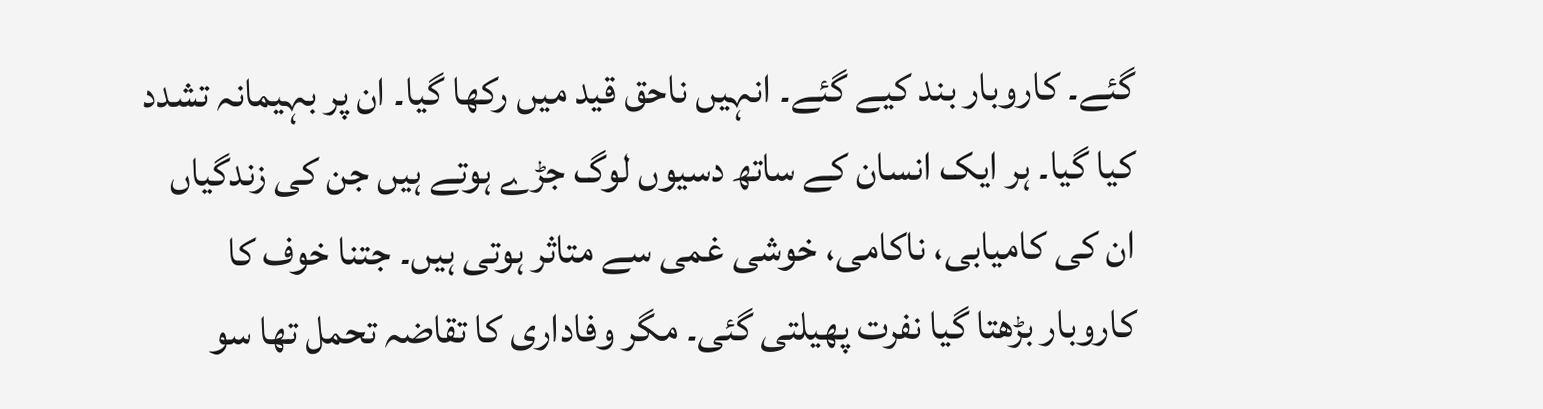گئے۔ کاروبار بند کیے گئے۔ انہیں ناحق قید میں رکھا گیا۔ ان پر بہیمانہ تشدد کیا گیا۔ ہر ایک انسان کے ساتھ دسیوں لوگ جڑے ہوتے ہیں جن کی زندگیاں ان کی کامیابی، ناکامی، خوشی غمی سے متاثر ہوتی ہیں۔ جتنا خوف کا کاروبار بڑھتا گیا نفرت پھیلتی گئی۔ مگر وفاداری کا تقاضہ تحمل تھا سو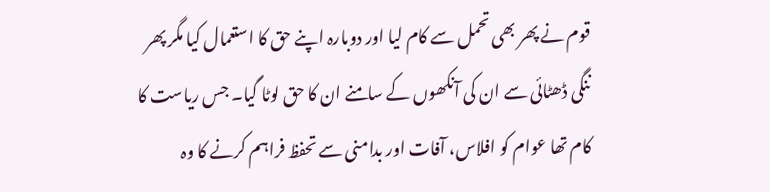قوم نے پھر بھی تحمل سے کام لیا اور دوبارہ اپنے حق کا استعمال کیا مگر پھر ننگی ڈھٹائی سے ان کی آنکھوں کے سامنے ان کا حق لوٹا گیا۔ جس ریاست کا کام تھا عوام کو افلاس، آفات اور بدامنی سے تحفظ فراہم کرنے کا وہ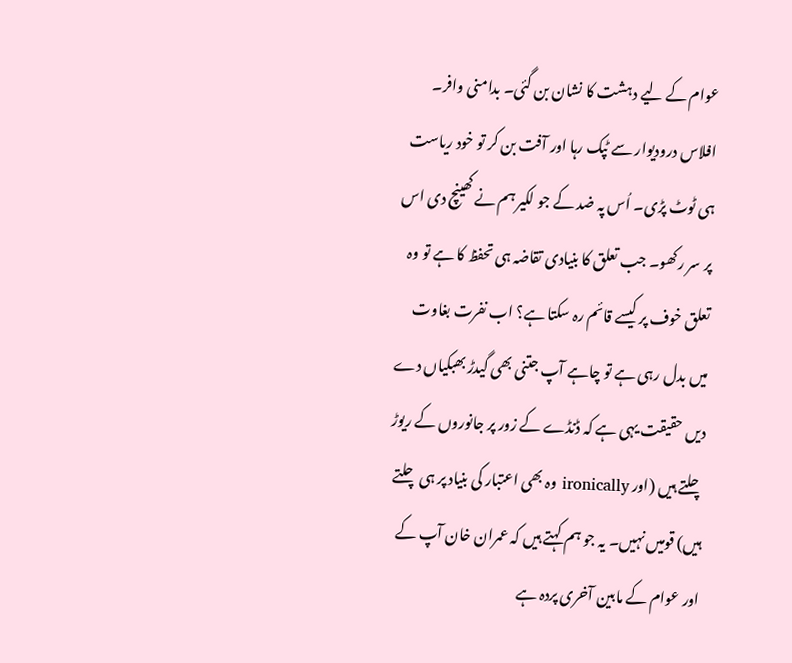عوام کے لیے دہشت کا نشان بن گئی۔ بدامنی وافر۔ افلاس درودیوار سے ٹپک رہا اور آفت بن کر تو خود ریاست ہی ٹوٹ پڑی۔ اُس پہ ضد کے جو لکیر ہم نے کھینچ دی اس پر سر رکھو۔ جب تعلق کا بنیادی تقاضہ ہی تحفظ کا ہے تو وہ تعلق خوف پر کیسے قائم رہ سکتا ہے؟ اب نفرت بغاوت میں بدل رہی ہے تو چاہے آپ جتنی بھی گیدڑ بھبکیاں دے دیں حقیقت یہی ہے کہ ڈنڈے کے زور پر جانوروں کے ریوڑ چلتے ہیں (اور ironically وہ بھی اعتبار کی بنیاد پر ہی چلتے ہیں) قومیں نہیں۔ یہ جو ہم کہتے ہیں کہ عمران خان آپ کے اور عوام کے مابین آخری پردہ ہے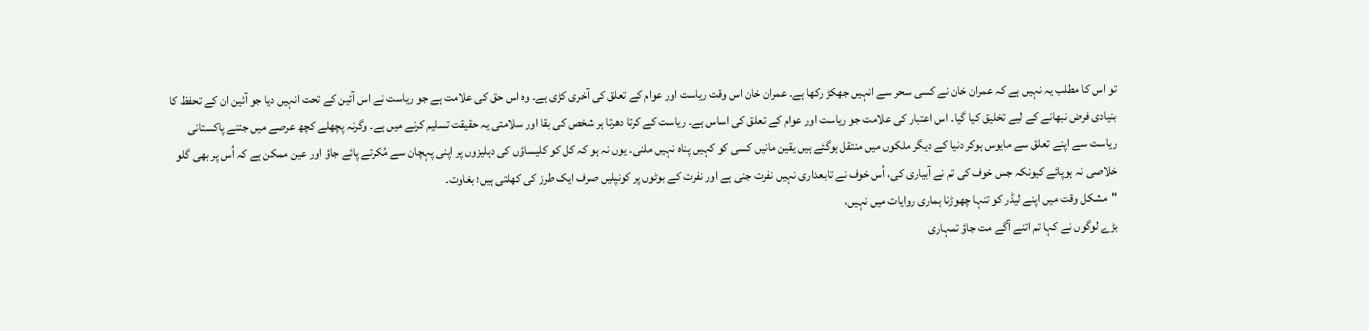تو اس کا مطلب یہ نہیں ہے کہ عمران خان نے کسی سحر سے انہیں جھکڑ رکھا ہے۔ عمران خان اس وقت ریاست اور عوام کے تعلق کی آخری کڑی ہے۔ وہ اس حق کی علامت ہے جو ریاست نے اس آئین کے تحت انہیں دیا جو آئین ان کے تحفظ کا بنیادی فرض نبھانے کے لیے تخلیق کیا گیا۔ اس اعتبار کی علامت جو ریاست اور عوام کے تعلق کی اساس ہے۔ ریاست کے کرتا دھرتا ہر شخص کی بقا اور سلامتی یہ حقیقت تسلیم کرنے میں ہے۔ وگرنہ پچھلے کچھ عرصے میں جتنے پاکستانی ریاست سے اپنے تعلق سے مایوس ہوکر دنیا کے دیگر ملکوں میں منتقل ہوگئے ہیں یقین مانیں کسی کو کہیں پناہ نہیں ملنی۔ یوں نہ ہو کہ کل کو کلیساؤں کی دہلیزوں پر اپنی پہچان سے مُکرتے پائے جاؤ اور عین ممکن ہے کہ اُس پر بھی گلو خلاصی نہ ہوپائے کیونکہ جس خوف کی تم نے آبیاری کی، اُس خوف نے تابعداری نہیں نفرت جنی ہے اور نفرت کے بوٹوں پر کونپلیں صرف ایک طرز کی کھلتی ہیں؛ بغاوت۔
"مشکل وقت میں اپنے لیڈر کو تنہا چھوڑنا ہماری روایات میں نہیں،
بڑے لوگوں نے کہا تم اتنے آگے مت جاؤ تمہاری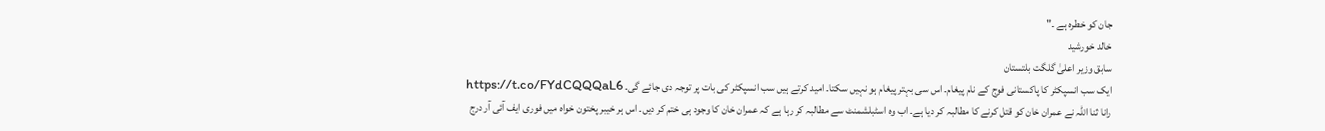جان کو خطرہ ہے ۔"
خالد خورشید
سابق وزیر اعلیٰ گلگت بلتستان
ایک سب انسپکٹر کا پاکستانی فوج کے نام پیغام۔ اس سی بہتر پیغام ہو نہیں سکتا۔ امید کرتے ہیں سب انسپکٹر کی بات پر توجہ دی جائے گی۔ https://t.co/FYdCQQQaL6
رانا ثنا اللہ نے عمران خان کو قتل کرنے کا مطالبہ کر دیا ہے۔ اب وہ اسٹبلشمنٹ سے مطالبہ کر رہا ہے کہ عمران خان کا وجود ہی ختم کر دیں۔ اس ہر خیبر پختون خواہ میں فوری ایف آئی آر درج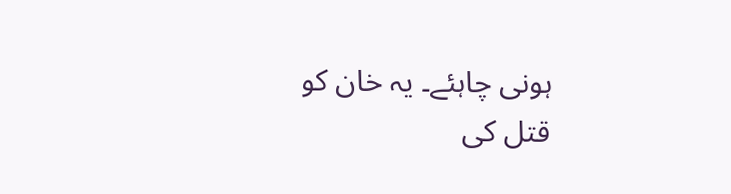ہونی چاہئے۔ یہ خان کو قتل کی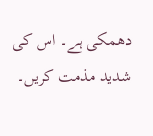دھمکی ہے۔ اس کی شدید مذمت کریں۔